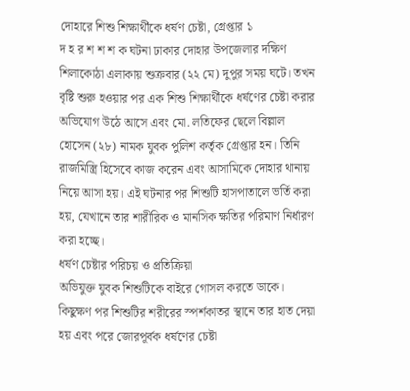দোহারে শিশু শিক্ষার্থীকে ধর্ষণ চেষ্টা, গ্রেপ্তার ১
দ হ র শ শ শ ক ঘটনা ঢাকার দোহার উপজেলার দক্ষিণ শিলাকোঠা এলাকায় শুক্রবার (২২ মে) দুপুর সময় ঘটে। তখন বৃষ্টি শুরু হওয়ার পর এক শিশু শিক্ষার্থীকে ধর্ষণের চেষ্টা করার অভিযোগ উঠে আসে এবং মো. লতিফের ছেলে বিল্লাল হোসেন (২৮) নামক যুবক পুলিশ কর্তৃক গ্রেপ্তার হন। তিনি রাজমিস্ত্রি হিসেবে কাজ করেন এবং আসামিকে দোহার থানায় নিয়ে আসা হয়। এই ঘটনার পর শিশুটি হাসপাতালে ভর্তি করা হয়, যেখানে তার শারীরিক ও মানসিক ক্ষতির পরিমাণ নির্ধারণ করা হচ্ছে।
ধর্ষণ চেষ্টার পরিচয় ও প্রতিক্রিয়া
অভিযুক্ত যুবক শিশুটিকে বাইরে গোসল করতে ডাকে। কিছুক্ষণ পর শিশুটির শরীরের স্পর্শকাতর স্থানে তার হাত দেয়া হয় এবং পরে জোরপূর্বক ধর্ষণের চেষ্টা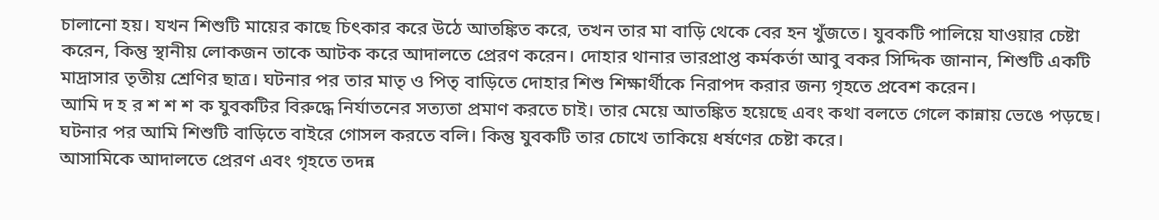চালানো হয়। যখন শিশুটি মায়ের কাছে চিৎকার করে উঠে আতঙ্কিত করে, তখন তার মা বাড়ি থেকে বের হন খুঁজতে। যুবকটি পালিয়ে যাওয়ার চেষ্টা করেন, কিন্তু স্থানীয় লোকজন তাকে আটক করে আদালতে প্রেরণ করেন। দোহার থানার ভারপ্রাপ্ত কর্মকর্তা আবু বকর সিদ্দিক জানান, শিশুটি একটি মাদ্রাসার তৃতীয় শ্রেণির ছাত্র। ঘটনার পর তার মাতৃ ও পিতৃ বাড়িতে দোহার শিশু শিক্ষার্থীকে নিরাপদ করার জন্য গৃহতে প্রবেশ করেন।
আমি দ হ র শ শ শ ক যুবকটির বিরুদ্ধে নির্যাতনের সত্যতা প্রমাণ করতে চাই। তার মেয়ে আতঙ্কিত হয়েছে এবং কথা বলতে গেলে কান্নায় ভেঙে পড়ছে। ঘটনার পর আমি শিশুটি বাড়িতে বাইরে গোসল করতে বলি। কিন্তু যুবকটি তার চোখে তাকিয়ে ধর্ষণের চেষ্টা করে।
আসামিকে আদালতে প্রেরণ এবং গৃহতে তদন্ন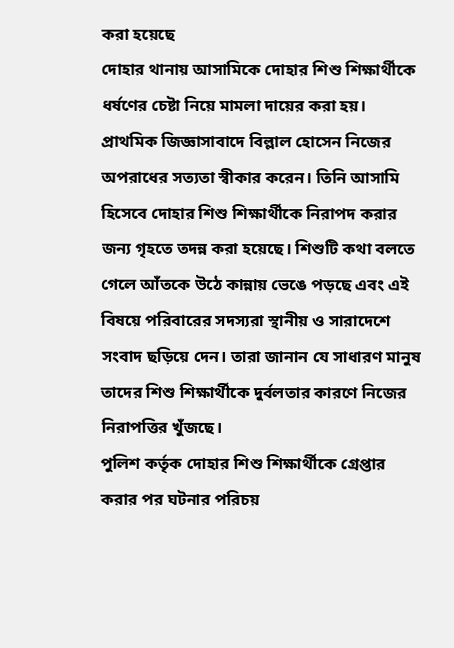করা হয়েছে
দোহার থানায় আসামিকে দোহার শিশু শিক্ষার্থীকে ধর্ষণের চেষ্টা নিয়ে মামলা দায়ের করা হয়। প্রাথমিক জিজ্ঞাসাবাদে বিল্লাল হোসেন নিজের অপরাধের সত্যতা স্বীকার করেন। তিনি আসামি হিসেবে দোহার শিশু শিক্ষার্থীকে নিরাপদ করার জন্য গৃহতে তদন্ন করা হয়েছে। শিশুটি কথা বলতে গেলে আঁতকে উঠে কান্নায় ভেঙে পড়ছে এবং এই বিষয়ে পরিবারের সদস্যরা স্থানীয় ও সারাদেশে সংবাদ ছড়িয়ে দেন। তারা জানান যে সাধারণ মানুষ তাদের শিশু শিক্ষার্থীকে দুর্বলতার কারণে নিজের নিরাপত্তির খুঁজছে।
পুলিশ কর্তৃক দোহার শিশু শিক্ষার্থীকে গ্রেপ্তার করার পর ঘটনার পরিচয়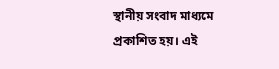স্থানীয় সংবাদ মাধ্যমে প্রকাশিত হয়। এই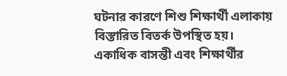ঘটনার কারণে শিশু শিক্ষার্থী এলাকায় বিস্তারিত বিতর্ক উপস্থিত হয়। একাধিক বাসন্তী এবং শিক্ষার্থীর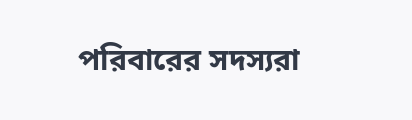পরিবারের সদস্যরা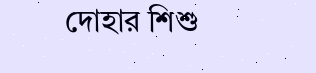দোহার শিশু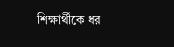শিক্ষার্থীকে ধর